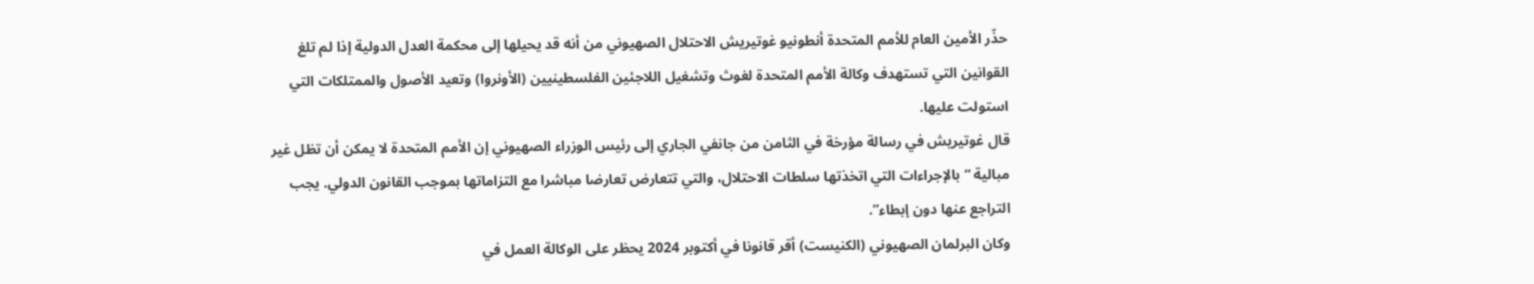حذّر الأمين العام للأمم المتحدة أنطونيو غوتيريش الاحتلال الصهيوني من أنه قد يحيلها إلى محكمة العدل الدولية إذا لم تلغ القوانين التي تستهدف وكالة الأمم المتحدة لغوث وتشغيل اللاجئين الفلسطينيين (الأونروا) وتعيد الأصول والممتلكات التي استولت عليها.
قال غوتيريش في رسالة مؤرخة في الثامن من جانفي الجاري إلى رئيس الوزراء الصهيوني إن الأمم المتحدة لا يمكن أن تظل غير مبالية “بالإجراءات التي اتخذتها سلطات الاحتلال، والتي تتعارض تعارضا مباشرا مع التزاماتها بموجب القانون الدولي. يجب التراجع عنها دون إبطاء”.
وكان البرلمان الصهيوني (الكنيست) أقر قانونا في أكتوبر 2024 يحظر على الوكالة العمل في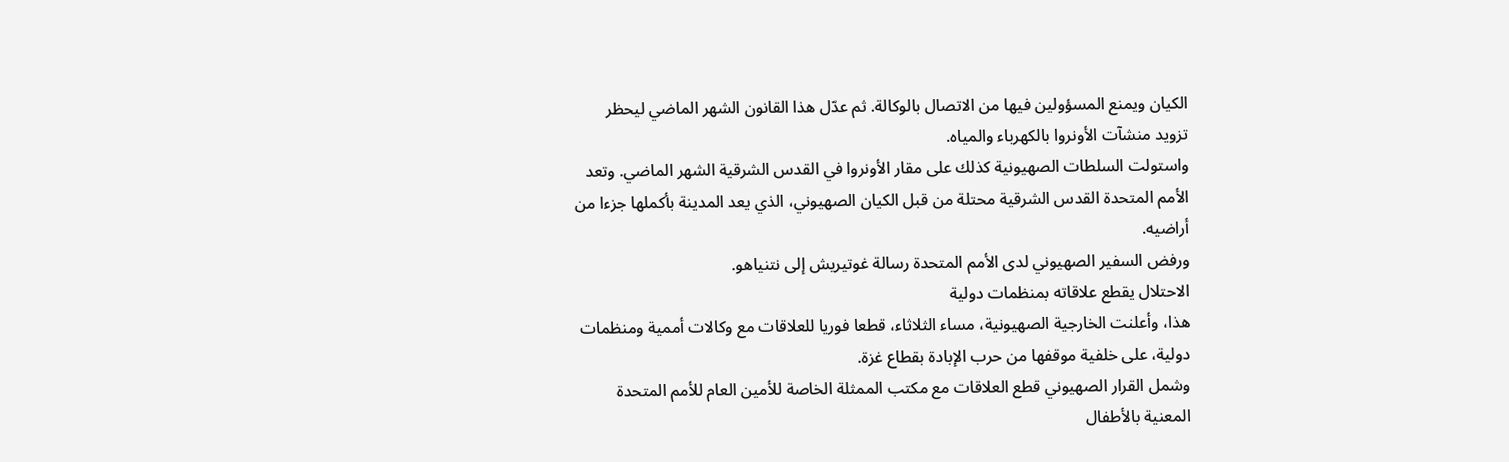الكيان ويمنع المسؤولين فيها من الاتصال بالوكالة. ثم عدّل هذا القانون الشهر الماضي ليحظر تزويد منشآت الأونروا بالكهرباء والمياه.
واستولت السلطات الصهيونية كذلك على مقار الأونروا في القدس الشرقية الشهر الماضي. وتعد الأمم المتحدة القدس الشرقية محتلة من قبل الكيان الصهيوني، الذي يعد المدينة بأكملها جزءا من أراضيه.
ورفض السفير الصهيوني لدى الأمم المتحدة رسالة غوتيريش إلى نتنياهو.
الاحتلال يقطع علاقاته بمنظمات دولية
هذا، وأعلنت الخارجية الصهيونية، مساء الثلاثاء، قطعا فوريا للعلاقات مع وكالات أممية ومنظمات دولية، على خلفية موقفها من حرب الإبادة بقطاع غزة.
وشمل القرار الصهيوني قطع العلاقات مع مكتب الممثلة الخاصة للأمين العام للأمم المتحدة المعنية بالأطفال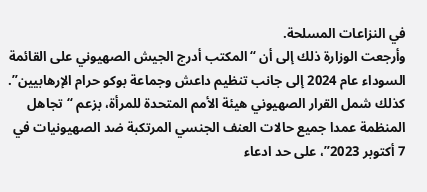في النزاعات المسلحة.
وأرجعت الوزارة ذلك إلى أن “المكتب أدرج الجيش الصهيوني على القائمة السوداء عام 2024 إلى جانب تنظيم داعش وجماعة بوكو حرام الإرهابيين”.
كذلك شمل القرار الصهيوني هيئة الأمم المتحدة للمرأة، بزعم “تجاهل المنظمة عمدا جميع حالات العنف الجنسي المرتكبة ضد الصهيونيات في 7 أكتوبر 2023”، على حد ادعاء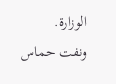الوزارة.
ونفت حماس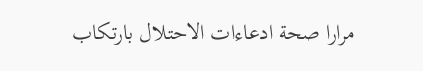مرارا صحة ادعاءات الاحتلال بارتكاب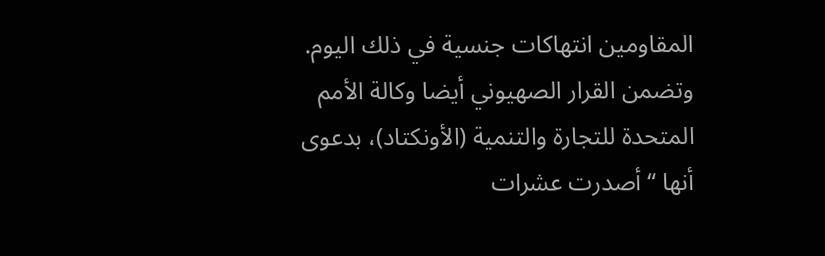المقاومين انتهاكات جنسية في ذلك اليوم.
وتضمن القرار الصهيوني أيضا وكالة الأمم المتحدة للتجارة والتنمية (الأونكتاد)، بدعوى أنها “أصدرت عشرات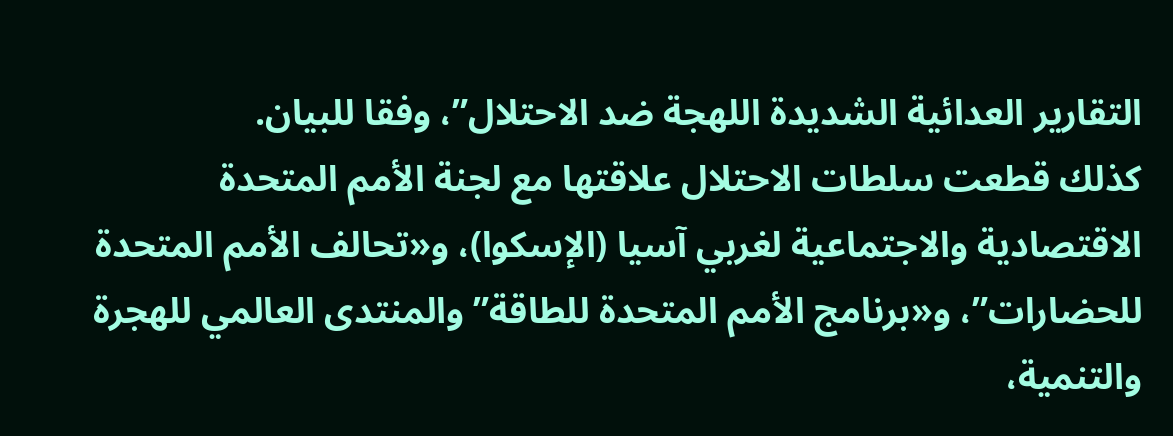التقارير العدائية الشديدة اللهجة ضد الاحتلال”، وفقا للبيان.
كذلك قطعت سلطات الاحتلال علاقتها مع لجنة الأمم المتحدة الاقتصادية والاجتماعية لغربي آسيا (الإسكوا)، و«تحالف الأمم المتحدة للحضارات”، و«برنامج الأمم المتحدة للطاقة” والمنتدى العالمي للهجرة والتنمية،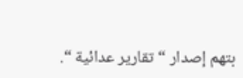بتهم إصدار “تقارير عدائية “.